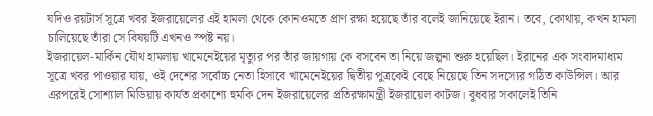যদিও রয়টার্স সূত্রে খবর ইজরায়েলের এই হামলা থেকে কোনওমতে প্রাণ রক্ষা হয়েছে তাঁর বলেই জানিয়েছে ইরান। তবে, কোথায়, কখন হামলা চালিয়েছে তাঁরা সে বিষয়টি এখনও স্পষ্ট নয়।
ইজরায়েল-মার্কিন যৌথ হামলায় খামেনেইয়ের মৃত্যুর পর তাঁর জায়গায় কে বসবেন তা নিয়ে জল্পনা শুরু হয়েছিল। ইরানের এক সংবাদমাধ্যম সূত্রে খবর পাওয়ার যায়, ওই দেশের সর্বোচ্চ নেতা হিসাবে খামেনেইয়ের দ্বিতীয় পুত্রকেই বেছে নিয়েছে তিন সদস্যের গঠিত কাউন্সিল। আর এরপরেই সোশ্যাল মিডিয়ায় কার্যত প্রকাশ্যে হুমকি দেন ইজরায়েলের প্রতিরক্ষামন্ত্রী ইজরায়েল কাটজ। বুধবার সকালেই তিনি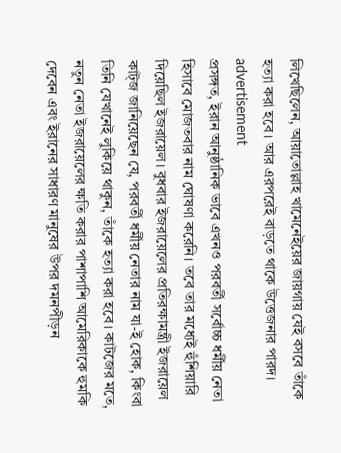লিখেছিলেন, আয়াতোল্লাহ খামেনেইয়ের জায়গায় যেই বসবে তাঁকে হত্যা করা হবে। আর এরপরেই বাড়তে থাকে উত্তেজনার পারদ।
advertisement
প্রসঙ্গত, ইরান আনুষ্ঠানিক ভাবে এখনও পরবর্তী সর্বোচ্চ ধর্মীয় নেতা হিসাবে মোজতবার নাম ঘোষণা করেনি। তবে তার মধ্যেই হুঁশিয়ারি দিয়েছিল ইজরায়েল। বুধবার ইজরায়েলের প্রতিরক্ষামন্ত্রী ইজরায়েল কাট্জ জানিয়েছেন যে, পরবর্তী ধর্মীয় নেতার নাম যা-ই হোক, কিংবা তিনি যেখানেই লুকিয়ে থাকুন, তাঁকে হত্যা করা হবে। কাটজের মতে, নতুন নেতা ইজরায়েলের ক্ষতি করার পাশাপাশি আমেরিকাকে হুমকি দেবেন এবং ইরানের সাধারণ মানুষের উপর দমনপীড়ন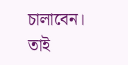চালাবেন। তাই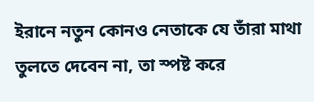ইরানে নতুন কোনও নেতাকে যে তাঁরা মাথা তুলতে দেবেন না, তা স্পষ্ট করে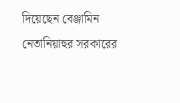দিয়েছেন বেঞ্জামিন নেতানিয়াহুর সরকারের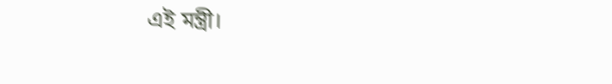এই মন্ত্রী।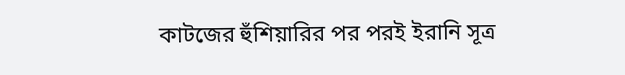কাটজের হুঁশিয়ারির পর পরই ইরানি সূত্র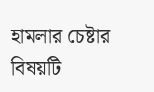হামলার চেষ্টার বিষয়টি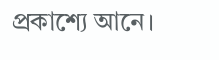প্রকাশ্যে আনে।